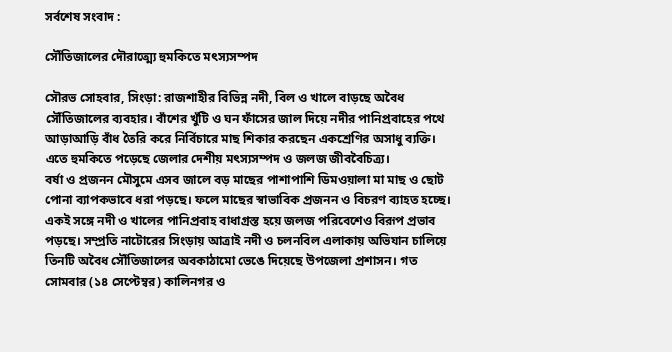সর্বশেষ সংবাদ :

সৌঁতিজালের দৌরাত্ম্যে হুমকিতে মৎস্যসম্পদ

সৌরভ সোহবার, সিংড়া: রাজশাহীর বিভিন্ন নদী, বিল ও খালে বাড়ছে অবৈধ সৌঁতিজালের ব্যবহার। বাঁশের খুঁটি ও ঘন ফাঁসের জাল দিয়ে নদীর পানিপ্রবাহের পথে আড়াআড়ি বাঁধ তৈরি করে নির্বিচারে মাছ শিকার করছেন একশ্রেণির অসাধু ব্যক্তি। এতে হুমকিতে পড়েছে জেলার দেশীয় মৎস্যসম্পদ ও জলজ জীববৈচিত্র্য।
বর্ষা ও প্রজনন মৌসুমে এসব জালে বড় মাছের পাশাপাশি ডিমওয়ালা মা মাছ ও ছোট পোনা ব্যাপকভাবে ধরা পড়ছে। ফলে মাছের স্বাভাবিক প্রজনন ও বিচরণ ব্যাহত হচ্ছে। একই সঙ্গে নদী ও খালের পানিপ্রবাহ বাধাগ্রস্ত হয়ে জলজ পরিবেশেও বিরূপ প্রভাব পড়ছে। সম্প্রতি নাটোরের সিংড়ায় আত্রাই নদী ও চলনবিল এলাকায় অভিযান চালিয়ে তিনটি অবৈধ সৌঁতিজালের অবকাঠামো ভেঙে দিয়েছে উপজেলা প্রশাসন। গত সোমবার (১৪ সেপ্টেম্বর) কালিনগর ও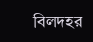বিলদহর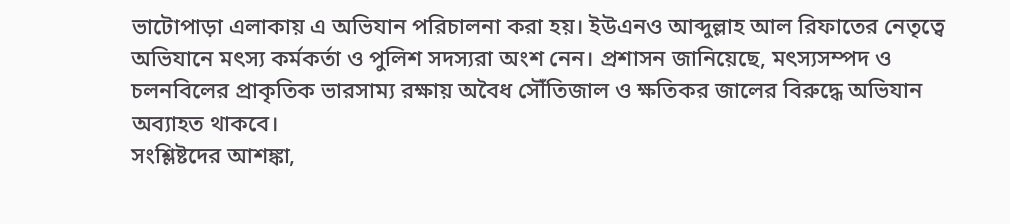ভাটোপাড়া এলাকায় এ অভিযান পরিচালনা করা হয়। ইউএনও আব্দুল্লাহ আল রিফাতের নেতৃত্বে অভিযানে মৎস্য কর্মকর্তা ও পুলিশ সদস্যরা অংশ নেন। প্রশাসন জানিয়েছে, মৎস্যসম্পদ ও চলনবিলের প্রাকৃতিক ভারসাম্য রক্ষায় অবৈধ সৌঁতিজাল ও ক্ষতিকর জালের বিরুদ্ধে অভিযান অব্যাহত থাকবে।
সংশ্লিষ্টদের আশঙ্কা,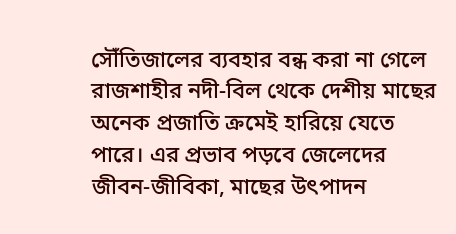সৌঁতিজালের ব্যবহার বন্ধ করা না গেলে রাজশাহীর নদী-বিল থেকে দেশীয় মাছের অনেক প্রজাতি ক্রমেই হারিয়ে যেতে পারে। এর প্রভাব পড়বে জেলেদের জীবন-জীবিকা, মাছের উৎপাদন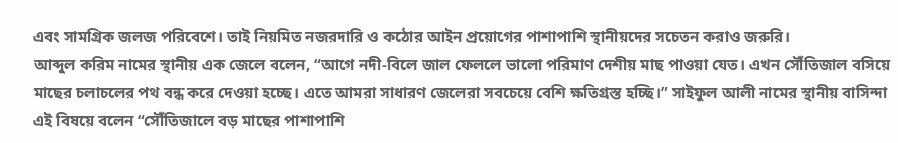এবং সামগ্রিক জলজ পরিবেশে। তাই নিয়মিত নজরদারি ও কঠোর আইন প্রয়োগের পাশাপাশি স্থানীয়দের সচেতন করাও জরুরি।
আব্দুল করিম নামের স্থানীয় এক জেলে বলেন, “আগে নদী-বিলে জাল ফেললে ভালো পরিমাণ দেশীয় মাছ পাওয়া যেত। এখন সৌঁতিজাল বসিয়ে মাছের চলাচলের পথ বন্ধ করে দেওয়া হচ্ছে। এতে আমরা সাধারণ জেলেরা সবচেয়ে বেশি ক্ষতিগ্রস্ত হচ্ছি।” সাইফুল আলী নামের স্থানীয় বাসিন্দা এই বিষয়ে বলেন “সৌঁতিজালে বড় মাছের পাশাপাশি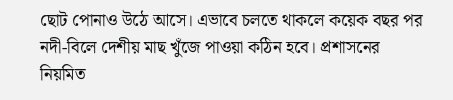ছোট পোনাও উঠে আসে। এভাবে চলতে থাকলে কয়েক বছর পর নদী-বিলে দেশীয় মাছ খুঁজে পাওয়া কঠিন হবে। প্রশাসনের নিয়মিত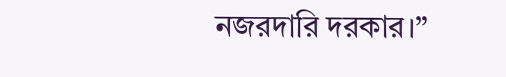নজরদারি দরকার।”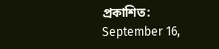প্রকাশিত: September 16,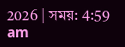2026 | সময়: 4:59 am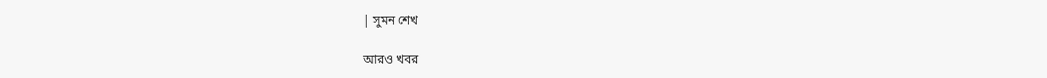| সুমন শেখ

আরও খবর